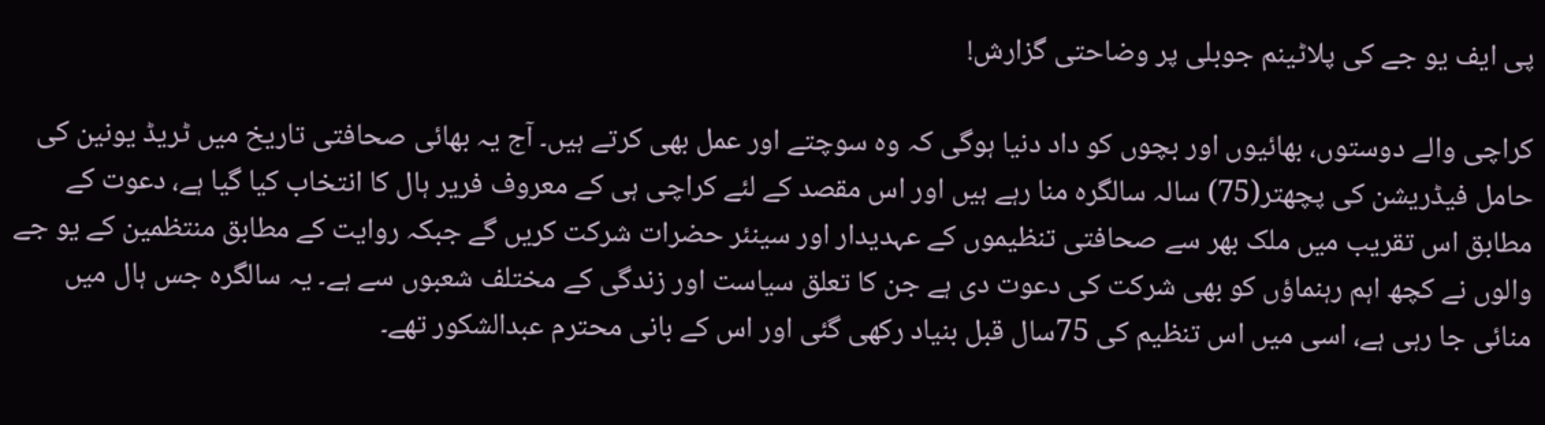پی ایف یو جے کی پلاٹینم جوبلی پر وضاحتی گزارش!

کراچی والے دوستوں، بھائیوں اور بچوں کو داد دنیا ہوگی کہ وہ سوچتے اور عمل بھی کرتے ہیں۔ آج یہ بھائی صحافتی تاریخ میں ٹریڈ یونین کی حامل فیڈریشن کی پچھتر(75) سالہ سالگرہ منا رہے ہیں اور اس مقصد کے لئے کراچی ہی کے معروف فریر ہال کا انتخاب کیا گیا ہے، دعوت کے مطابق اس تقریب میں ملک بھر سے صحافتی تنظیموں کے عہدیدار اور سینئر حضرات شرکت کریں گے جبکہ روایت کے مطابق منتظمین کے یو جے والوں نے کچھ اہم رہنماؤں کو بھی شرکت کی دعوت دی ہے جن کا تعلق سیاست اور زندگی کے مختلف شعبوں سے ہے۔ یہ سالگرہ جس ہال میں منائی جا رہی ہے، اسی میں اس تنظیم کی 75سال قبل بنیاد رکھی گئی اور اس کے بانی محترم عبدالشکور تھے۔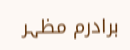برادرم مظہر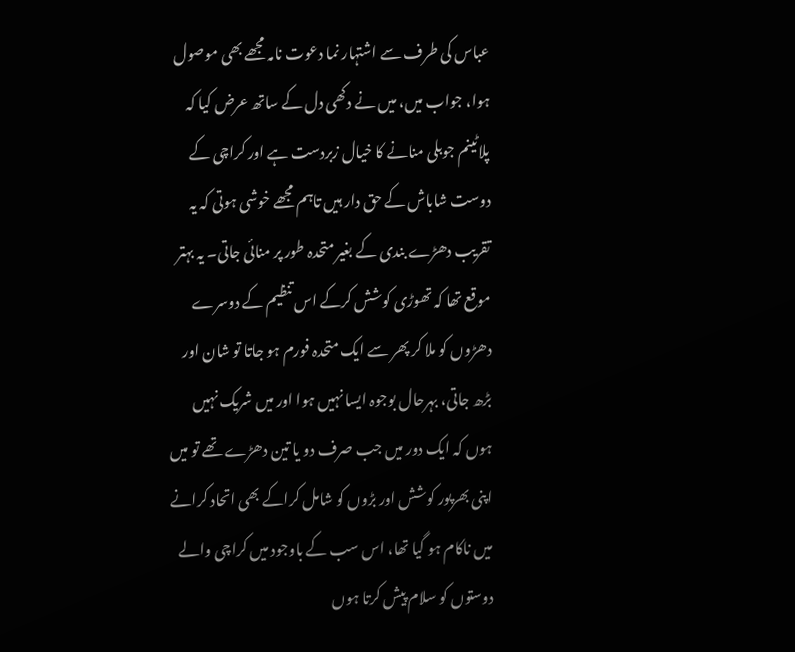عباس کی طرف سے اشتہار نما دعوت نامہ مجھے بھی موصول ہوا، جواب میں، میں نے دکھی دل کے ساتھ عرض کیا کہ پلاٹینم جوبلی منانے کا خیال زبردست ہے اور کراچی کے دوست شاباش کے حق دار ہیں تاہم مجھے خوشی ہوتی کہ یہ تقریب دھڑے بندی کے بغیر متحدہ طور پر منائی جاتی۔ یہ بہتر موقع تھا کہ تھوڑی کوشش کرکے اس تنظیم کے دوسرے دھڑوں کو ملا کر پھر سے ایک متحدہ فورم ہو جاتا تو شان اور بڑھ جاتی، بہرحال بوجوہ ایسا نہیں ہوا اور میں شریک نہیں ہوں کہ ایک دور میں جب صرف دو یا تین دھڑے تھے تو میں اپنی بھرپور کوشش اور بڑوں کو شامل کراکے بھی اتحاد کرانے میں ناکام ہو گیا تھا، اس سب کے باوجود میں کراچی والے دوستوں کو سلام پیش کرتا ہوں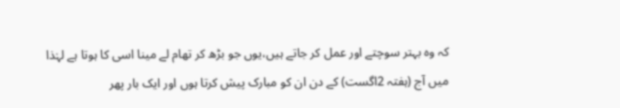کہ وہ بہتر سوچتے اور عمل کر جاتے ہیں،یوں جو بڑھ کر تھام لے مینا اسی کا ہوتا ہے لہٰذا میں آج (ہفتہ 2اگست) کے دن ان کو مبارک پیش کرتا ہوں اور ایک بار پھر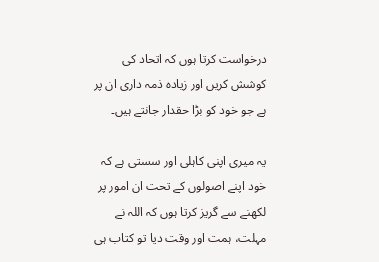درخواست کرتا ہوں کہ اتحاد کی کوشش کریں اور زیادہ ذمہ داری ان پر ہے جو خود کو بڑا حقدار جانتے ہیں۔

یہ میری اپنی کاہلی اور سستی ہے کہ خود اپنے اصولوں کے تحت ان امور پر لکھنے سے گریز کرتا ہوں کہ اللہ نے مہلت، ہمت اور وقت دیا تو کتاب ہی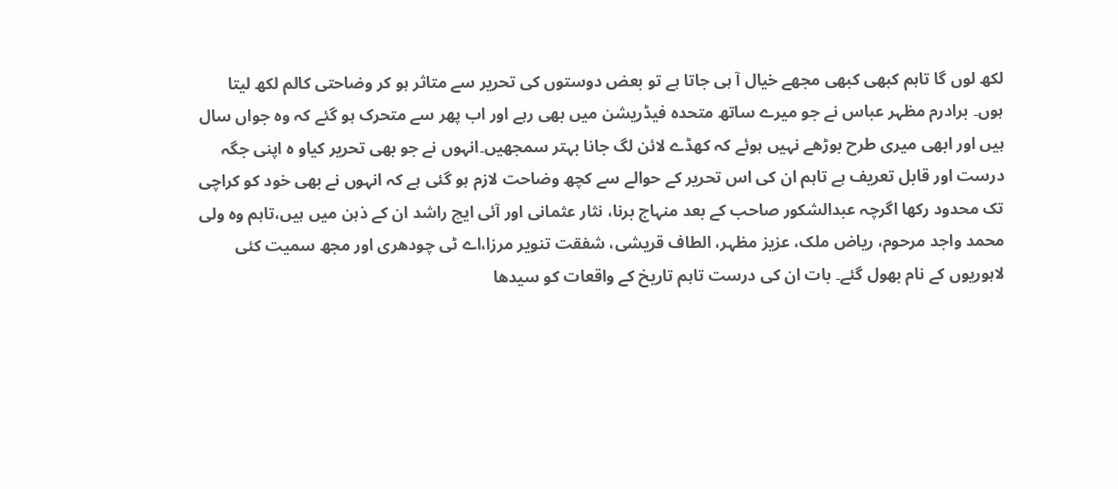لکھ لوں گا تاہم کبھی کبھی مجھے خیال آ ہی جاتا ہے تو بعض دوستوں کی تحریر سے متاثر ہو کر وضاحتی کالم لکھ لیتا ہوں۔ برادرم مظہر عباس نے جو میرے ساتھ متحدہ فیڈریشن میں بھی رہے اور اب پھر سے متحرک ہو گئے کہ وہ جواں سال ہیں اور ابھی میری طرح بوڑھے نہیں ہوئے کہ کھڈے لائن لگ جانا بہتر سمجھیں۔انہوں نے جو بھی تحریر کیاو ہ اپنی جگہ درست اور قابل تعریف ہے تاہم ان کی اس تحریر کے حوالے سے کچھ وضاحت لازم ہو گئی ہے کہ انہوں نے بھی خود کو کراچی تک محدود رکھا اگرچہ عبدالشکور صاحب کے بعد منہاج برنا، نثار عثمانی اور آئی ایچ راشد ان کے ذہن میں ہیں،تاہم وہ ولی محمد واجد مرحوم، ریاض ملک، عزیز مظہر، الطاف قریشی، شفقت تنویر مرزا،اے ٹی چودھری اور مجھ سمیت کئی لاہوریوں کے نام بھول گئے۔ بات ان کی درست تاہم تاریخ کے واقعات کو سیدھا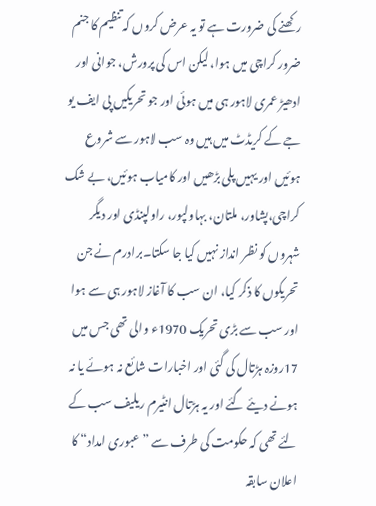رکھنے کی ضرورت ہے تو یہ عرض کروں کہ تنظیم کا جنم ضرور کراچی میں ہوا، لیکن اس کی پرورش، جوانی اور ادھیڑ عمری لاہور ہی میں ہوئی اور جو تحریکیں پی ایف یو جے کے کریڈٹ میں ہیں وہ سب لاہور سے شروع ہوئیں اور یہیں پلی بڑھیں اور کامیاب ہوئیں، بے شک کراچی،پشاور، ملتان، بہاولپور، راولپنڈی اور دیگر شہروں کو نظر انداز نہیں کیا جا سکتا۔برادرم نے جن تحریکوں کا ذکر کیا، ان سب کا آغاز لاہور ہی سے ہوا اور سب سے بڑی تحریک 1970ء والی تھی جس میں 17روزہ ہڑتال کی گئی اور اخبارات شائع نہ ہوئے یا نہ ہونے دیئے گئے اور یہ ہڑتال انٹیرم ریلیف سب کے لئے تھی کہ حکومت کی طرف سے ”عبوری امداد“ کا اعلان سابقہ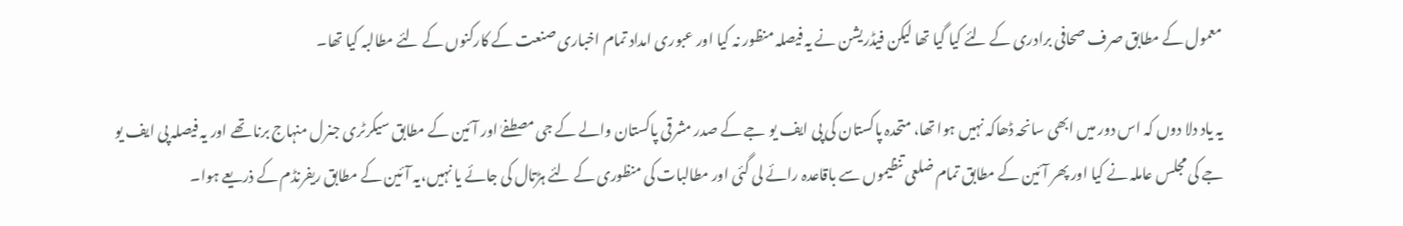معمول کے مطابق صرف صحافی برادری کے لئے کیا گیا تھا لیکن فیڈریشن نے یہ فیصلہ منظور نہ کیا اور عبوری امداد تمام اخباری صنعت کے کارکنوں کے لئے مطالبہ کیا تھا۔

یہ یاد دلا دوں کہ اس دور میں ابھی سانحہ ڈھاکہ نہیں ہوا تھا، متحدہ پاکستان کی پی ایف یو جے کے صدر مشرقی پاکستان والے کے جی مصطفےٰ اور آئین کے مطابق سیکرٹری جنرل منہاج برنا تھے اور یہ فیصلہ پی ایف یو جے کی مجلس عاملہ نے کیا اور پھر آئین کے مطابق تمام ضلعی تنظیموں سے باقاعدہ رائے لی گئی اور مطالبات کی منظوری کے لئے ہڑتال کی جائے یا نہیں،یہ آئین کے مطابق ریفرنڈم کے ذریعے ہوا۔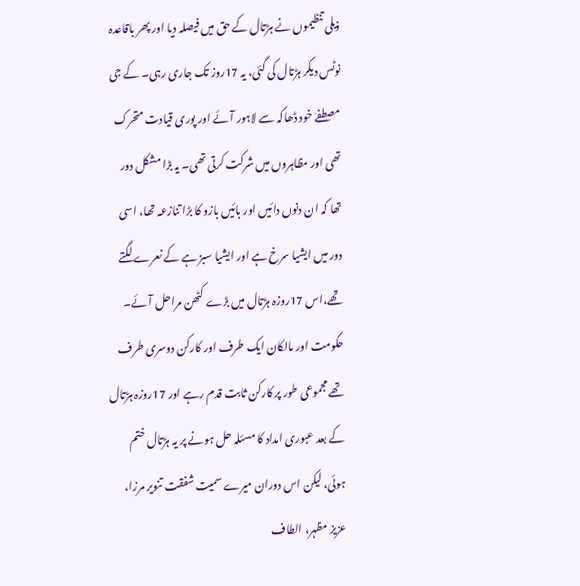ذیلی تنظیموں نے ہڑتال کے حق میں فیصلہ دیا اور پھر باقاعدہ نوٹس دیکر ہڑتال کی گئی، یہ 17روز تک جاری رہی۔ کے جی مصطفےٰ خود ڈھاکہ سے لاہور آئے اور پوری قیادت متحرک تھی اور مظاہروں میں شرکت کرتی تھی۔ یہ بڑا مشکل دور تھا کہ ان دنوں دائیں اور بائیں بازو کا بڑا تنازعہ تھا، اسی دور میں ایشیا سرخ ہے اور ایشیا سبز ہے کے نعرے لگتے تھے،اس 17روزہ ہڑتال میں بڑے کٹھن مراحل آئے۔ حکومت اور مالکان ایک طرف اور کارکن دوسری طرف تھے مجموعی طور پر کارکن ثابت قدم رہے اور 17روزہ ہڑتال کے بعد عبوری امداد کا مسئلہ حل ہونے پر یہ ہڑتال ختم ہوئی، لیکن اس دوران میرے سمیت شفقت تنویر مرزا، عزیز مظہر، الطاف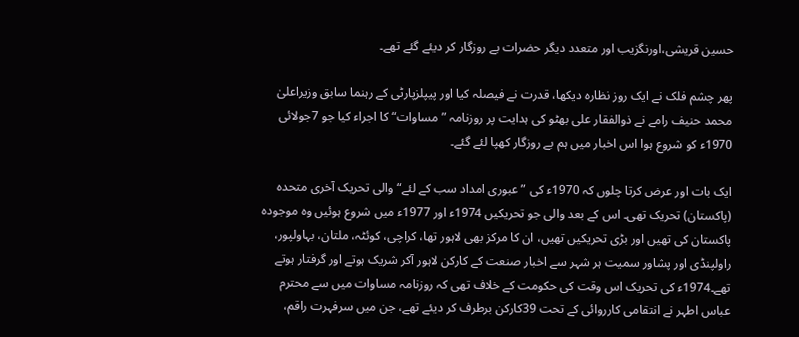حسین قریشی،اورنگزیب اور متعدد دیگر حضرات بے روزگار کر دیئے گئے تھے۔

پھر چشم فلک نے ایک روز نظارہ دیکھا، قدرت نے فیصلہ کیا اور پیپلزپارٹی کے رہنما سابق وزیراعلیٰ محمد حنیف رامے نے ذوالفقار علی بھٹو کی ہدایت پر روزنامہ ”مساوات“ کا اجراء کیا جو 7جولائی 1970ء کو شروع ہوا اس اخبار میں ہم بے روزگار کھپا لئے گئے۔

ایک بات اور عرض کرتا چلوں کہ 1970ء کی ”عبوری امداد سب کے لئے“ والی تحریک آخری متحدہ (پاکستان) تحریک تھی۔ اس کے بعد والی جو تحریکیں 1974ء اور 1977ء میں شروع ہوئیں وہ موجودہ پاکستان کی تھیں اور بڑی تحریکیں تھیں، ان کا مرکز بھی لاہور تھا، کراچی، کوئٹہ، ملتان، بہاولپور، راولپنڈی اور پشاور سمیت ہر شہر سے اخبار صنعت کے کارکن لاہور آکر شریک ہوتے اور گرفتار ہوتے تھے۔1974ء کی تحریک اس وقت کی حکومت کے خلاف تھی کہ روزنامہ مساوات میں سے محترم عباس اطہر نے انتقامی کارروائی کے تحت 39کارکن برطرف کر دیئے تھے، جن میں سرفہرت راقم،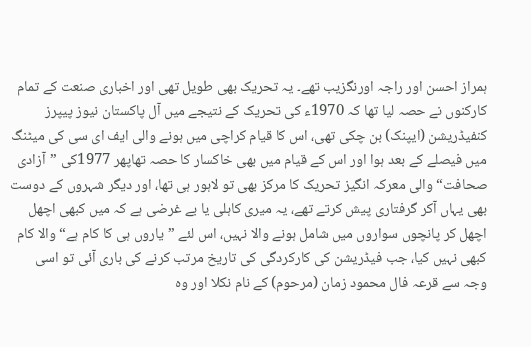ہمراز احسن اور راجہ اورنگزیب تھے۔ یہ تحریک بھی طویل تھی اور اخباری صنعت کے تمام کارکنوں نے حصہ لیا تھا کہ 1970ء کی تحریک کے نتیجے میں آل پاکستان نیوز پیپرز کنفیڈریشن (ایپنک) بن چکی تھی، اس کا قیام کراچی میں ہونے والی ایف ای سی کی میٹنگ میں فیصلے کے بعد ہوا اور اس کے قیام میں بھی خاکسار کا حصہ تھاپھر 1977کی ”آزادی صحافت“ والی معرکہ انگیز تحریک کا مرکز بھی تو لاہور ہی تھا، اور دیگر شہروں کے دوست بھی یہاں آکر گرفتاری پیش کرتے تھے، یہ میری کاہلی یا بے غرضی ہے کہ میں کبھی اچھل اچھل کر پانچوں سواروں میں شامل ہونے والا نہیں، اس لئے ”یاروں ہی کا کام ہے“والا کام کبھی نہیں کیا، جب فیڈریشن کی کارکردگی کی تاریخ مرتب کرنے کی باری آئی تو اسی وجہ سے قرعہ فال محمود زمان (مرحوم) کے نام نکلا اور وہ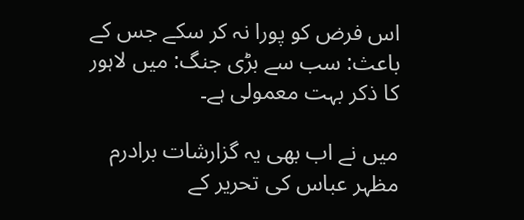اس فرض کو پورا نہ کر سکے جس کے باعث: سب سے بڑی جنگ: میں لاہور کا ذکر بہت معمولی ہے۔

میں نے اب بھی یہ گزارشات برادرم مظہر عباس کی تحریر کے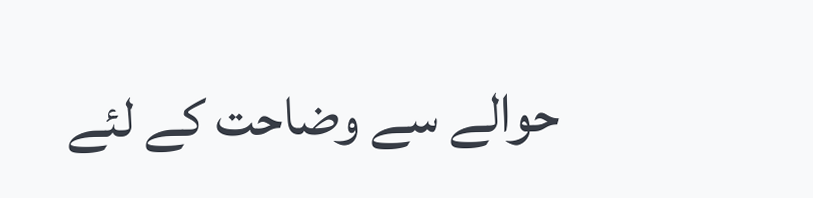حوالے سے وضاحت کے لئے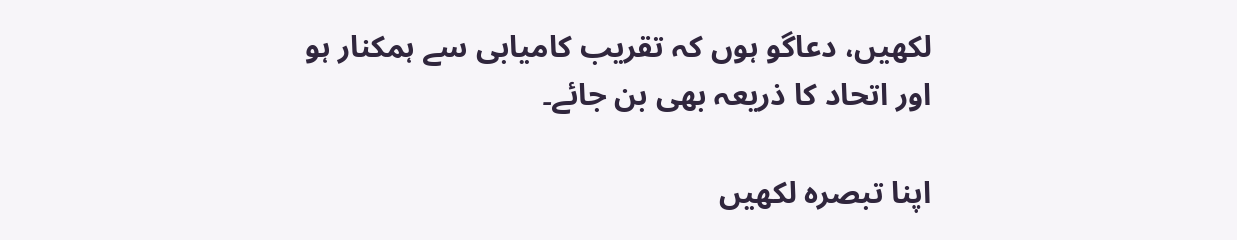لکھیں، دعاگو ہوں کہ تقریب کامیابی سے ہمکنار ہو اور اتحاد کا ذریعہ بھی بن جائے۔

اپنا تبصرہ لکھیں